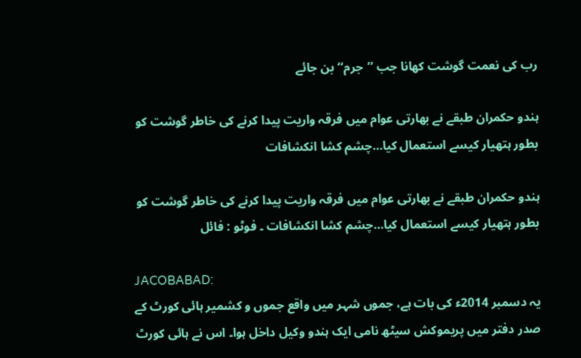رب کی نعمت گوشت کھانا جب ’’جرم‘‘بن جائے

ہندو حکمران طبقے نے بھارتی عوام میں فرقہ واریت پیدا کرنے کی خاطر گوشت کو بطور ہتھیار کیسے استعمال کیا…چشم کشا انکشافات

ہندو حکمران طبقے نے بھارتی عوام میں فرقہ واریت پیدا کرنے کی خاطر گوشت کو بطور ہتھیار کیسے استعمال کیا…چشم کشا انکشافات ۔ فوٹو : فائل

JACOBABAD:
یہ دسمبر 2014ء کی بات ہے، جموں شہر میں واقع جموں و کشمیر ہائی کورٹ کے صدر دفتر میں پریموکش سیٹھ نامی ایک ہندو وکیل داخل ہوا۔ اس نے ہائی کورٹ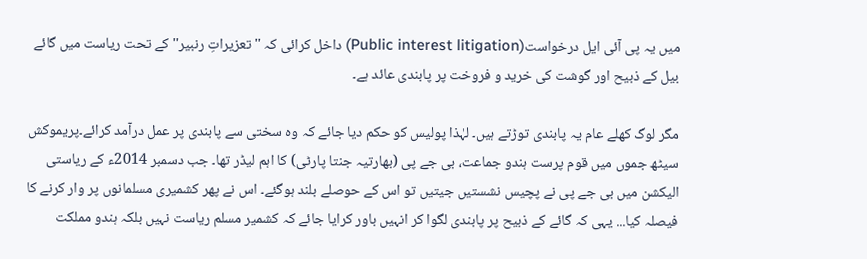میں یہ پی آئی ایل درخواست(Public interest litigation) داخل کرائی کہ ''تعزیراتِ رنبیر'' کے تحت ریاست میں گائے بیل کے ذبیح اور گوشت کی خرید و فروخت پر پابندی عائد ہے۔

مگر لوگ کھلے عام یہ پابندی توڑتے ہیں۔ لہٰذا پولیس کو حکم دیا جائے کہ وہ سختی سے پابندی پر عمل درآمد کرائے۔پریموکش سیٹھ جموں میں قوم پرست ہندو جماعت، بی جے پی (بھارتیہ جنتا پارٹی) کا اہم لیڈر تھا۔ جب دسمبر 2014ء کے ریاستی الیکشن میں بی جے پی نے پچیس نشستیں جیتیں تو اس کے حوصلے بلند ہوگئے۔ اس نے پھر کشمیری مسلمانوں پر وار کرنے کا فیصلہ کیا... یہی کہ گائے کے ذبیح پر پابندی لگوا کر انہیں باور کرایا جائے کہ کشمیر مسلم ریاست نہیں بلکہ ہندو مملکت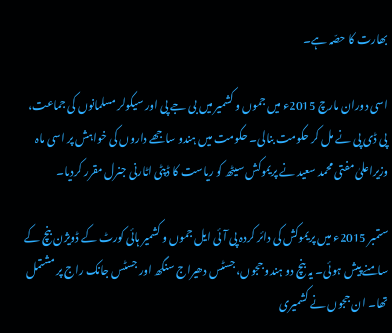بھارت کا حصّہ ہے۔

اسی دوران مارچ 2015ء میں جموں و کشمیر میں بی جے پی اور سیکولر مسلمانوں کی جماعت، پی ڈی پی نے مل کر حکومت بنالی۔ حکومت میں ہندو ساجھے داروں کی خواہش پر اسی ماہ وزیراعلیٰ مفتی محمد سعید نے پریموکش سیٹھ کو ریاست کا ڈپٹی اٹارنی جنرل مقرر کردیا۔

ستمبر 2015ء میں پریموکش کی دائر کردہ پی آئی ایل جموں و کشمیر ہائی کورٹ کے ڈویژن بنچ کے سامنے پیش ہوئی۔ یہ بنچ دو ہندو ججوں، جسٹس دھیراج سنگھ اور جسٹس جانک راج پر مشتمل تھا۔ ان ججوں نے کشمیری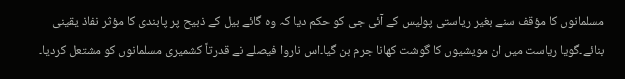مسلمانوں کا مؤقف سنے بغیر ریاستی پولیس کے آئی جی کو حکم دیا کہ وہ گائے بیل کے ذبیح پر پابندی کا مؤثر نفاذ یقینی بنائے۔گویا ریاست میں ان مویشیوں کا گوشت کھانا جرم بن گیا۔اس ناروا فیصلے نے قدرتاً کشمیری مسلمانوں کو مشتعل کردیا۔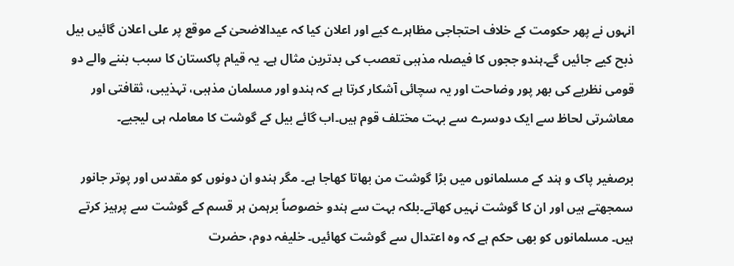انہوں نے پھر حکومت کے خلاف احتجاجی مظاہرے کیے اور اعلان کیا کہ عیدالاضحیٰ کے موقع پر علی اعلان گائیں بیل ذبح کیے جائیں گے۔ہندو ججوں کا فیصلہ مذہبی تعصب کی بدترین مثال ہے۔ یہ قیام پاکستان کا سبب بننے والے دو قومی نظریے کی بھر پور وضاحت اور یہ سچائی آشکار کرتا ہے کہ ہندو اور مسلمان مذہبی، تہذیبی، ثقافتی اور معاشرتی لحاظ سے ایک دوسرے سے بہت مختلف قوم ہیں۔اب گائے بیل کے گوشت کا معاملہ ہی لیجیے۔

برصغیر پاک و ہند کے مسلمانوں میں بڑا گوشت من بھاتا کھاجا ہے۔ مگر ہندو ان دونوں کو مقدس اور پوتر جانور سمجھتے ہیں اور ان کا گوشت نہیں کھاتے۔بلکہ بہت سے ہندو خصوصاً برہمن ہر قسم کے گوشت سے پرہیز کرتے ہیں۔ مسلمانوں کو بھی حکم ہے کہ وہ اعتدال سے گوشت کھائیں۔ خلیفہ دوم، حضرت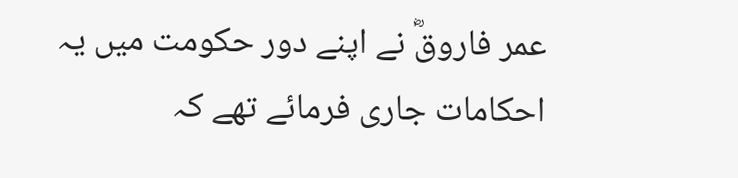عمر فاروقؓ نے اپنے دور حکومت میں یہ احکامات جاری فرمائے تھے کہ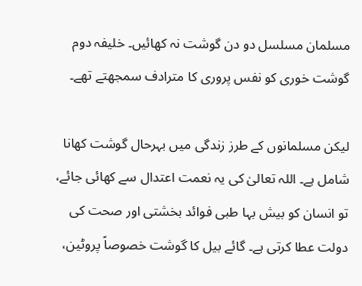مسلمان مسلسل دو دن گوشت نہ کھائیں۔ خلیفہ دوم گوشت خوری کو نفس پروری کا مترادف سمجھتے تھے۔

لیکن مسلمانوں کے طرز زندگی میں بہرحال گوشت کھانا شامل ہے۔ اللہ تعالیٰ کی یہ نعمت اعتدال سے کھائی جائے، تو انسان کو بیش بہا طبی فوائد بخشتی اور صحت کی دولت عطا کرتی ہے۔ گائے بیل کا گوشت خصوصاً پروٹین،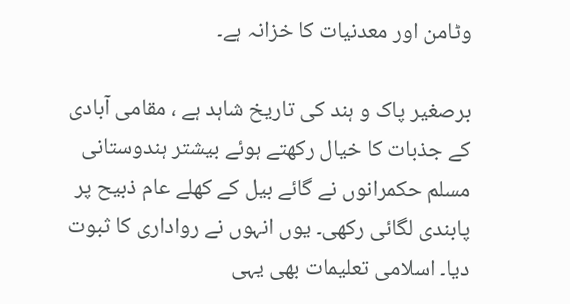وٹامن اور معدنیات کا خزانہ ہے۔

برصغیر پاک و ہند کی تاریخ شاہد ہے ، مقامی آبادی کے جذبات کا خیال رکھتے ہوئے بیشتر ہندوستانی مسلم حکمرانوں نے گائے بیل کے کھلے عام ذبیح پر پابندی لگائی رکھی۔ یوں انہوں نے رواداری کا ثبوت دیا۔ اسلامی تعلیمات بھی یہی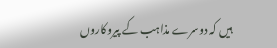ہیں کہ دوسرے مذاہب کے پیروکاروں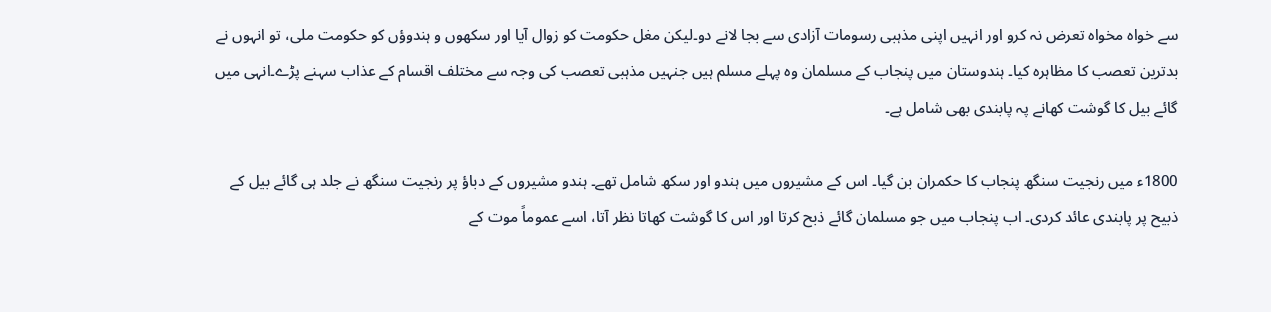سے خواہ مخواہ تعرض نہ کرو اور انہیں اپنی مذہبی رسومات آزادی سے بجا لانے دو۔لیکن مغل حکومت کو زوال آیا اور سکھوں و ہندوؤں کو حکومت ملی، تو انہوں نے بدترین تعصب کا مظاہرہ کیا۔ ہندوستان میں پنجاب کے مسلمان وہ پہلے مسلم ہیں جنہیں مذہبی تعصب کی وجہ سے مختلف اقسام کے عذاب سہنے پڑے۔انہی میں گائے بیل کا گوشت کھانے پہ پابندی بھی شامل ہے۔

1800ء میں رنجیت سنگھ پنجاب کا حکمران بن گیا۔ اس کے مشیروں میں ہندو اور سکھ شامل تھے۔ ہندو مشیروں کے دباؤ پر رنجیت سنگھ نے جلد ہی گائے بیل کے ذبیح پر پابندی عائد کردی۔ اب پنجاب میں جو مسلمان گائے ذبح کرتا اور اس کا گوشت کھاتا نظر آتا، اسے عموماً موت کے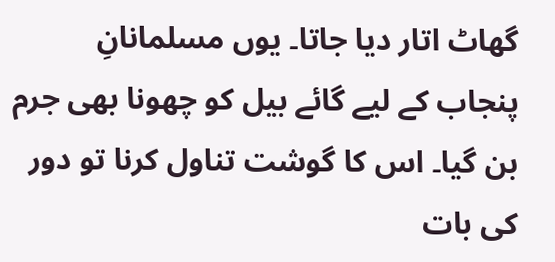گھاٹ اتار دیا جاتا۔ یوں مسلمانانِ پنجاب کے لیے گائے بیل کو چھونا بھی جرم بن گیا۔ اس کا گوشت تناول کرنا تو دور کی بات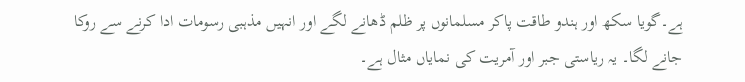ہے۔گویا سکھ اور ہندو طاقت پاکر مسلمانوں پر ظلم ڈھانے لگے اور انہیں مذہبی رسومات ادا کرنے سے روکا جانے لگا۔ یہ ریاستی جبر اور آمریت کی نمایاں مثال ہے۔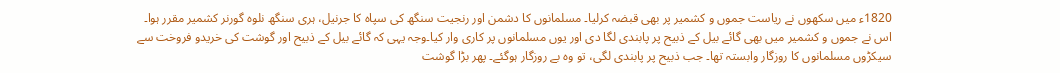1820ء میں سکھوں نے ریاست جموں و کشمیر پر بھی قبضہ کرلیا۔ مسلمانوں کا دشمن اور رنجیت سنگھ کی سپاہ کا جرنیل، ہری سنگھ نلوہ گورنر کشمیر مقرر ہوا۔ اس نے جموں و کشمیر میں بھی گائے بیل کے ذبیح پر پابندی لگا دی اور یوں مسلمانوں پر کاری وار کیا۔وجہ یہی کہ گائے بیل کے ذبیح اور گوشت کی خریدو فروخت سے سیکڑوں مسلمانوں کا روزگار وابستہ تھا۔ جب ذبیح پر پابندی لگی، تو وہ بے روزگار ہوگئے۔ پھر بڑا گوشت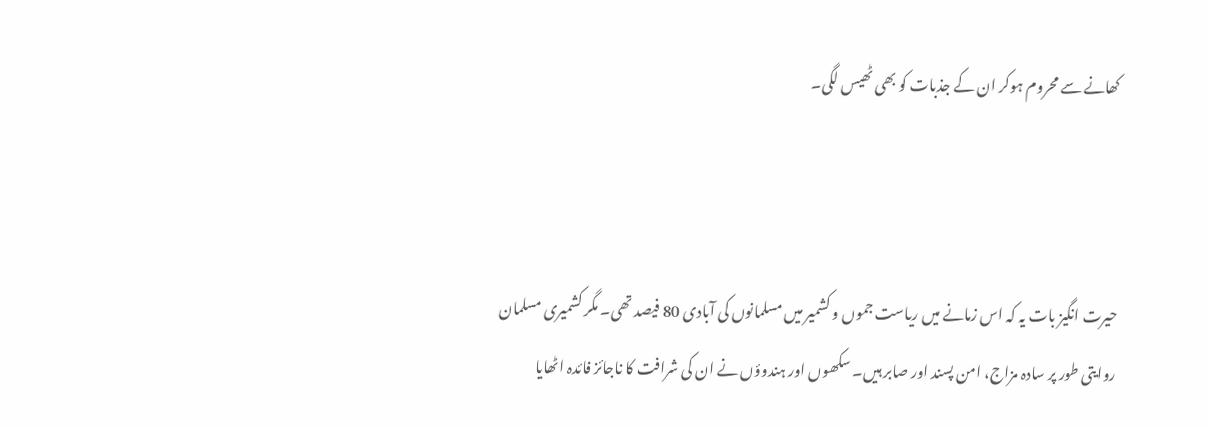کھانے سے محروم ہوکر ان کے جذبات کو بھی ٹھیس لگی۔



حیرت انگیز بات یہ کہ اس زمانے میں ریاست جموں و کشمیر میں مسلمانوں کی آبادی 80 فیصد تھی۔ مگر کشمیری مسلمان روایتی طور پر سادہ مزاج، امن پسند اور صابر ہیں۔ سکھوں اور ہندوؤں نے ان کی شرافت کا ناجائز فائدہ اٹھایا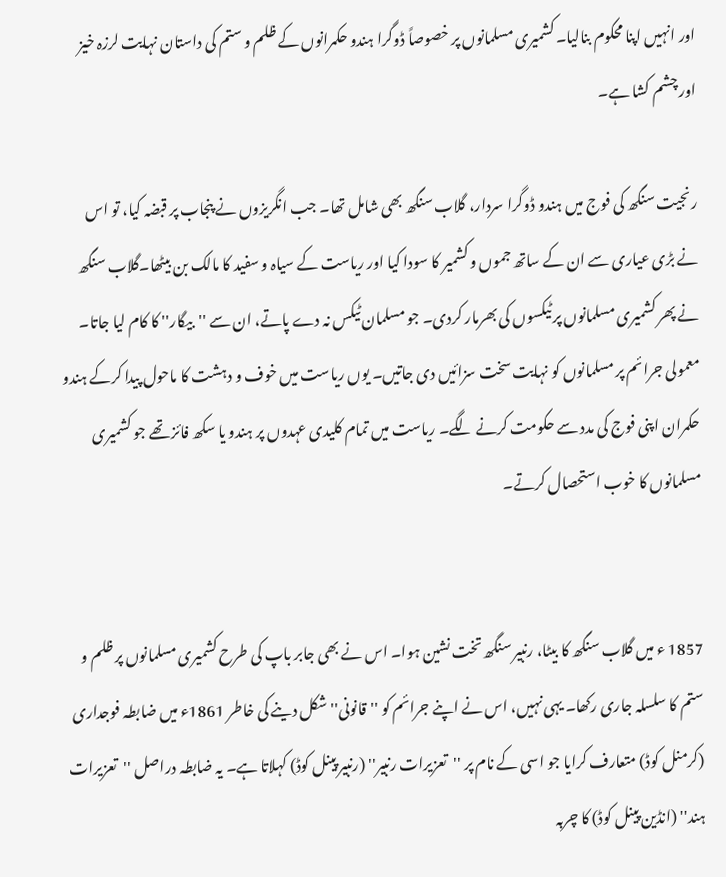اور انہیں اپنا محکوم بنالیا۔ کشمیری مسلمانوں پر خصوصاً ڈوگرا ہندو حکمرانوں کے ظلم و ستم کی داستان نہایت لرزہ خیز اور چشم کشا ہے۔

رنجیت سنگھ کی فوج میں ہندو ڈوگرا سردار، گلاب سنگھ بھی شامل تھا۔ جب انگریزوں نے پنجاب پر قبضہ کیا، تو اس نے بڑی عیاری سے ان کے ساتھ جموں و کشمیر کا سودا کیا اور ریاست کے سیاہ و سفید کا مالک بن بیٹھا۔گلاب سنگھ نے پھر کشمیری مسلمانوں پر ٹیکسوں کی بھرمار کردی۔ جو مسلمان ٹیکس نہ دے پاتے، ان سے ''بیگار'' کا کام لیا جاتا۔ معمولی جرائم پر مسلمانوں کو نہایت سخت سزائیں دی جاتیں۔ یوں ریاست میں خوف و دہشت کا ماحول پیدا کرکے ہندو حکمران اپنی فوج کی مدد سے حکومت کرنے لگے۔ ریاست میں تمام کلیدی عہدوں پر ہندو یا سکھ فائز تھے جو کشمیری مسلمانوں کا خوب استحصال کرتے۔


1857 ء میں گلاب سنگھ کا بیٹا، رنبیر سنگھ تخت نشین ہوا۔ اس نے بھی جابر باپ کی طرح کشمیری مسلمانوں پر ظلم و ستم کا سلسلہ جاری رکھا۔ یہی نہیں، اس نے اپنے جرائم کو ''قانونی'' شکل دینے کی خاطر 1861ء میں ضابطہ فوجداری (کرمنل کوڈ) متعارف کرایا جو اسی کے نام پر ''تعزیرات رنبیر'' (رنبیر پینل کوڈ) کہلاتا ہے۔ یہ ضابطہ دراصل ''تعزیرات ہند'' (انڈین پینل کوڈ) کا چربہ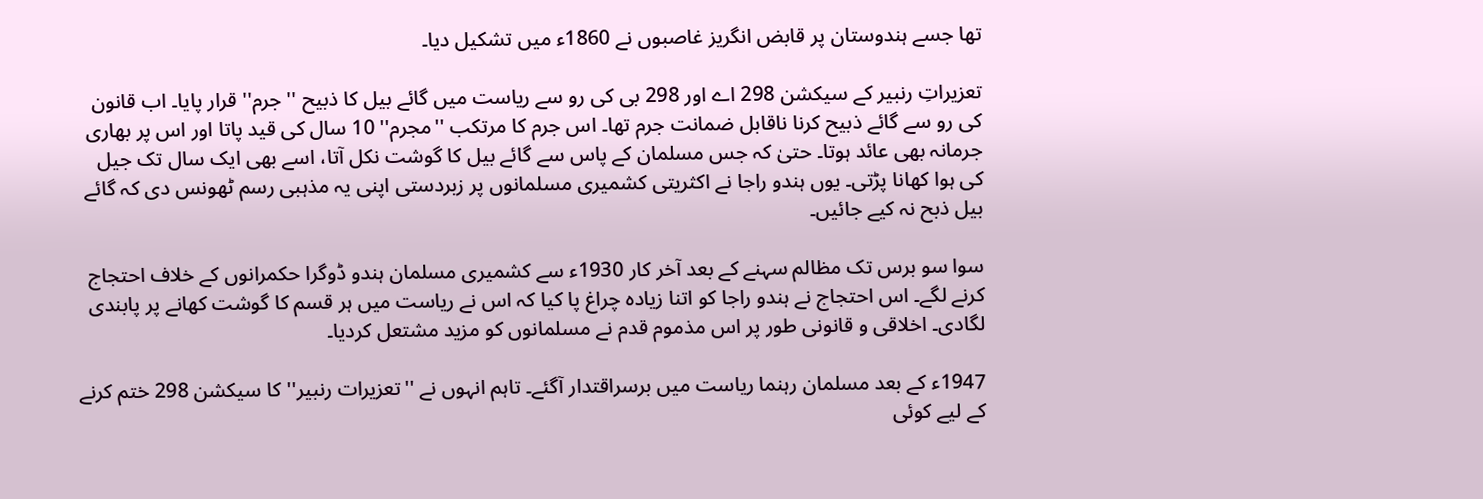تھا جسے ہندوستان پر قابض انگریز غاصبوں نے 1860ء میں تشکیل دیا۔

تعزیراتِ رنبیر کے سیکشن 298 اے اور 298 بی کی رو سے ریاست میں گائے بیل کا ذبیح ''جرم'' قرار پایا۔ اب قانون کی رو سے گائے ذبیح کرنا ناقابل ضمانت جرم تھا۔ اس جرم کا مرتکب ''مجرم'' 10 سال کی قید پاتا اور اس پر بھاری جرمانہ بھی عائد ہوتا۔ حتیٰ کہ جس مسلمان کے پاس سے گائے بیل کا گوشت نکل آتا، اسے بھی ایک سال تک جیل کی ہوا کھانا پڑتی۔ یوں ہندو راجا نے اکثریتی کشمیری مسلمانوں پر زبردستی اپنی یہ مذہبی رسم ٹھونس دی کہ گائے بیل ذبح نہ کیے جائیں۔

سوا سو برس تک مظالم سہنے کے بعد آخر کار 1930ء سے کشمیری مسلمان ہندو ڈوگرا حکمرانوں کے خلاف احتجاج کرنے لگے۔ اس احتجاج نے ہندو راجا کو اتنا زیادہ چراغ پا کیا کہ اس نے ریاست میں ہر قسم کا گوشت کھانے پر پابندی لگادی۔ اخلاقی و قانونی طور پر اس مذموم قدم نے مسلمانوں کو مزید مشتعل کردیا۔

1947ء کے بعد مسلمان رہنما ریاست میں برسراقتدار آگئے۔ تاہم انہوں نے ''تعزیرات رنبیر'' کا سیکشن 298 ختم کرنے کے لیے کوئی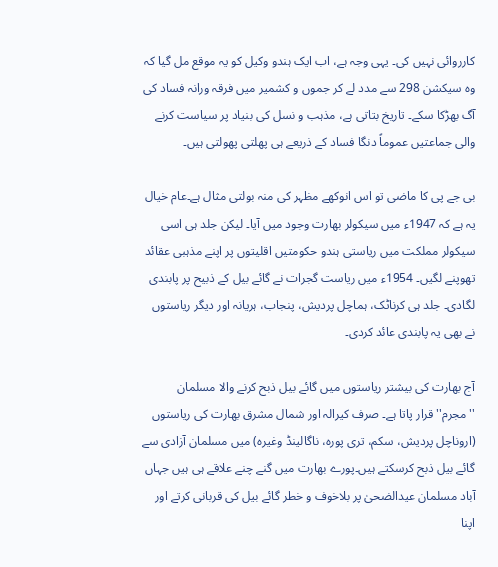کارروائی نہیں کی۔ یہی وجہ ہے، اب ایک ہندو وکیل کو یہ موقع مل گیا کہ وہ سیکشن 298 سے مدد لے کر جموں و کشمیر میں فرقہ ورانہ فساد کی آگ بھڑکا سکے۔ تاریخ بتاتی ہے، مذہب و نسل کی بنیاد پر سیاست کرنے والی جماعتیں عموماً دنگا فساد کے ذریعے ہی پھلتی پھولتی ہیں۔

بی جے پی کا ماضی تو اس انوکھے مظہر کی منہ بولتی مثال ہے۔عام خیال یہ ہے کہ 1947ء میں سیکولر بھارت وجود میں آیا۔ لیکن جلد ہی اسی سیکولر مملکت میں ریاستی ہندو حکومتیں اقلیتوں پر اپنے مذہبی عقائد تھوپنے لگیں۔ 1954ء میں ریاست گجرات نے گائے بیل کے ذبیح پر پابندی لگادی۔ جلد ہی کرناٹک، ہماچل پردیش، پنجاب، ہریانہ اور دیگر ریاستوں نے بھی یہ پابندی عائد کردی۔

آج بھارت کی بیشتر ریاستوں میں گائے بیل ذبح کرنے والا مسلمان ''مجرم'' قرار پاتا ہے۔ صرف کیرالہ اور شمال مشرق بھارت کی ریاستوں (اروناچل پردیش، سکم، تری پورہ، ناگالینڈ وغیرہ) میں مسلمان آزادی سے گائے بیل ذبح کرسکتے ہیں۔پورے بھارت میں گنے چنے علاقے ہی ہیں جہاں آباد مسلمان عیدالضحیٰ پر بلاخوف و خطر گائے بیل کی قربانی کرتے اور اپنا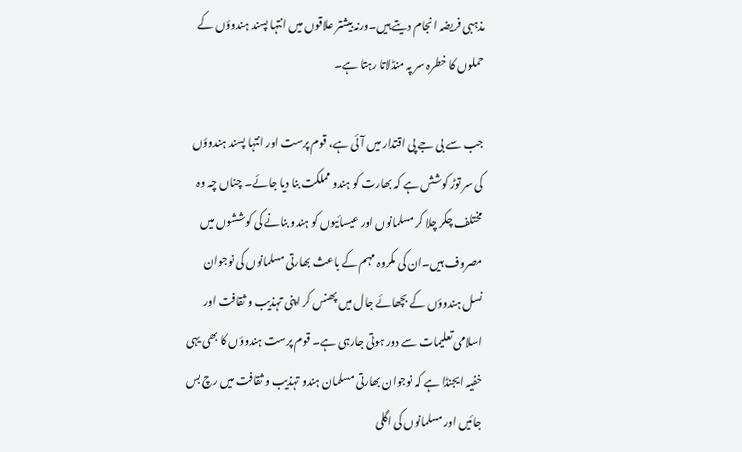مذہبی فریضہ انجام دیتے ہیں۔ورنہ بیشتر علاقوں میں انتہا پسند ہندوؤں کے حملوں کا خطرہ سر پہ منڈلاتا رہتا ہے۔

جب سے بی جے پی اقتدار میں آئی ہے، قوم پرست اور انتہا پسند ہندوؤں کی سر توڑ کوشش ہے کہ بھارت کو ہندو مملکت بنا دیا جائے۔ چناں چہ وہ مختلف چکر چلا کر مسلمانوں اور عیسائیوں کو ہندو بنانے کی کوششوں میں مصروف ہیں۔ان کی مکروہ مہم کے باعث بھارتی مسلمانوں کی نوجوان نسل ہندوؤں کے بچھائے جال میں پھنس کر اپنی تہذیب و ثقافت اور اسلامی تعلیمات سے دور ہوتی جارہی ہے۔ قوم پرست ہندوؤں کا بھی یہی خفیہ ایجنڈا ہے کہ نوجوان بھارتی مسلمان ہندو تہذیب و ثقافت میں رچ بس جائیں اور مسلمانوں کی اگلی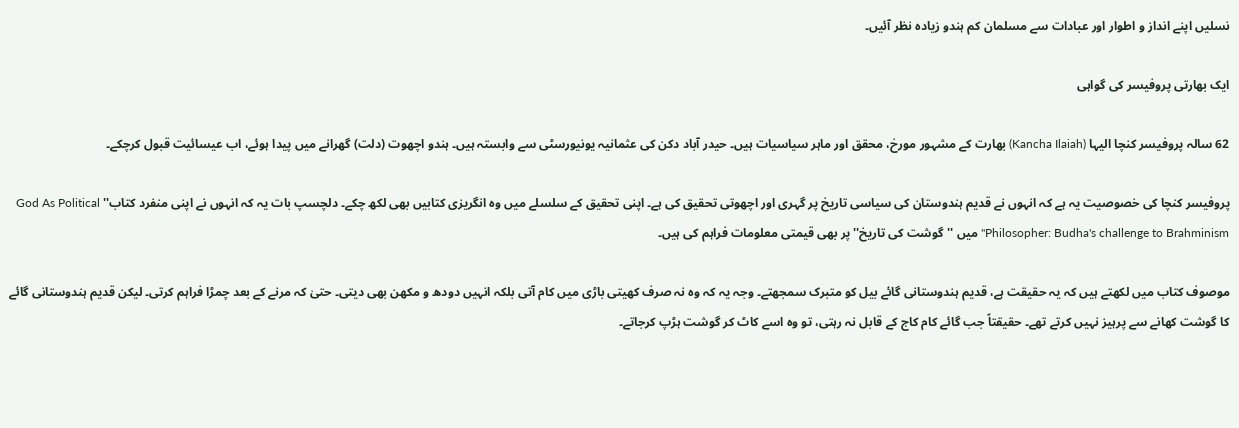نسلیں اپنے انداز و اطوار اور عبادات سے مسلمان کم ہندو زیادہ نظر آئیں۔

ایک بھارتی پروفیسر کی گواہی

62 سالہ پروفیسر کنچا الیہا (Kancha Ilaiah) بھارت کے مشہور مورخ، محقق اور ماہر سیاسیات ہیں۔ حیدر آباد دکن کی عثمانیہ یونیورسٹی سے وابستہ ہیں۔ ہندو اچھوت (دلت) گھرانے میں پیدا ہوئے، اب عیسائیت قبول کرچکے۔

پروفیسر کنچا کی خصوصیت یہ ہے کہ انہوں نے قدیم ہندوستان کی سیاسی تاریخ پر گہری اور اچھوتی تحقیق کی ہے۔ اپنی تحقیق کے سلسلے میں وہ انگریزی کتابیں بھی لکھ چکے۔ دلچسپ بات یہ کہ انہوں نے اپنی منفرد کتاب'' God As Political Philosopher: Budha's challenge to Brahminism'' میں ''گوشت کی تاریخ'' پر بھی قیمتی معلومات فراہم کی ہیں۔

موصوف کتاب میں لکھتے ہیں کہ یہ حقیقت ہے، قدیم ہندوستانی گائے بیل کو متبرک سمجھتے۔ وجہ یہ کہ وہ نہ صرف کھیتی باڑی میں کام آتی بلکہ انہیں دودھ و مکھن بھی دیتی۔ حتیٰ کہ مرنے کے بعد چمڑا فراہم کرتی۔ لیکن قدیم ہندوستانی گائے کا گوشت کھانے سے پرہیز نہیں کرتے تھے۔ حقیقتاً جب گائے کام کاج کے قابل نہ رہتی، تو وہ اسے کاٹ کر گوشت ہڑپ کرجاتے۔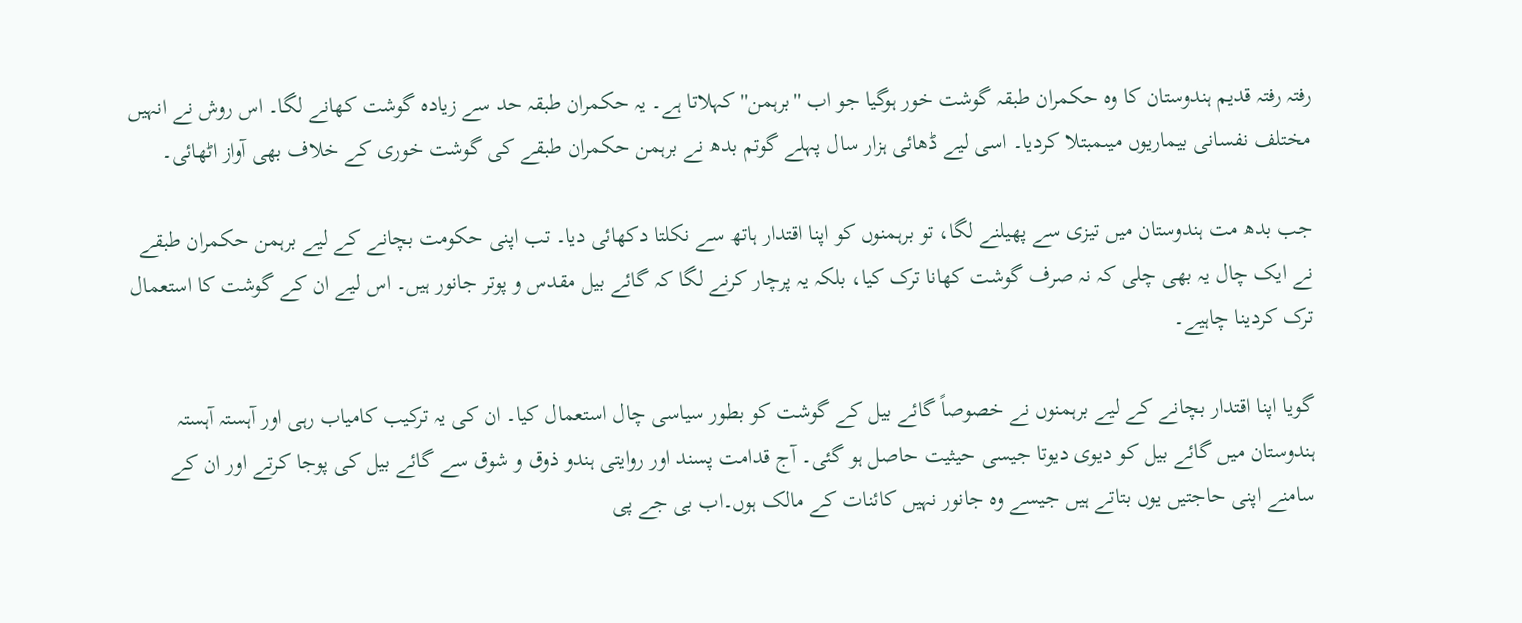رفتہ رفتہ قدیم ہندوستان کا وہ حکمران طبقہ گوشت خور ہوگیا جو اب ''برہمن'' کہلاتا ہے۔ یہ حکمران طبقہ حد سے زیادہ گوشت کھانے لگا۔ اس روش نے انہیں مختلف نفسانی بیماریوں میںمبتلا کردیا۔ اسی لیے ڈھائی ہزار سال پہلے گوتم بدھ نے برہمن حکمران طبقے کی گوشت خوری کے خلاف بھی آواز اٹھائی۔

جب بدھ مت ہندوستان میں تیزی سے پھیلنے لگا، تو برہمنوں کو اپنا اقتدار ہاتھ سے نکلتا دکھائی دیا۔ تب اپنی حکومت بچانے کے لیے برہمن حکمران طبقے نے ایک چال یہ بھی چلی کہ نہ صرف گوشت کھانا ترک کیا، بلکہ یہ پرچار کرنے لگا کہ گائے بیل مقدس و پوتر جانور ہیں۔ اس لیے ان کے گوشت کا استعمال ترک کردینا چاہیے۔

گویا اپنا اقتدار بچانے کے لیے برہمنوں نے خصوصاً گائے بیل کے گوشت کو بطور سیاسی چال استعمال کیا۔ ان کی یہ ترکیب کامیاب رہی اور آہستہ آہستہ ہندوستان میں گائے بیل کو دیوی دیوتا جیسی حیثیت حاصل ہو گئی۔ آج قدامت پسند اور روایتی ہندو ذوق و شوق سے گائے بیل کی پوجا کرتے اور ان کے سامنے اپنی حاجتیں یوں بتاتے ہیں جیسے وہ جانور نہیں کائنات کے مالک ہوں۔اب بی جے پی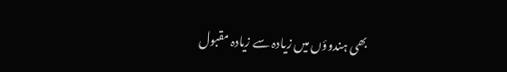بھی ہندوؤں میں زیادہ سے زیادہ مقبول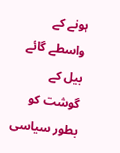ہونے کے واسطے گائے بیل کے گوشت کو بطور سیاسی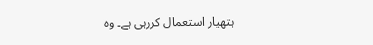ہتھیار استعمال کررہی ہے۔ وہ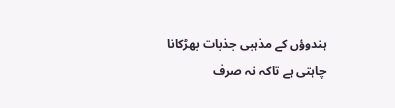ہندوؤں کے مذہبی جذبات بھڑکانا چاہتی ہے تاکہ نہ صرف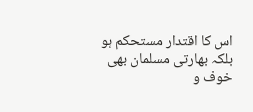اس کا اقتدار مستحکم ہو بلکہ بھارتی مسلمان بھی خوف و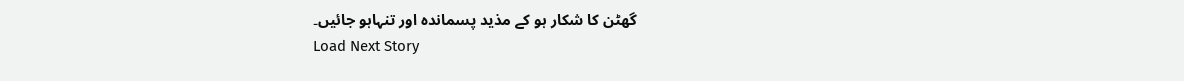گھٹن کا شکار ہو کے مذید پسماندہ اور تنہاہو جائیں۔
Load Next Story